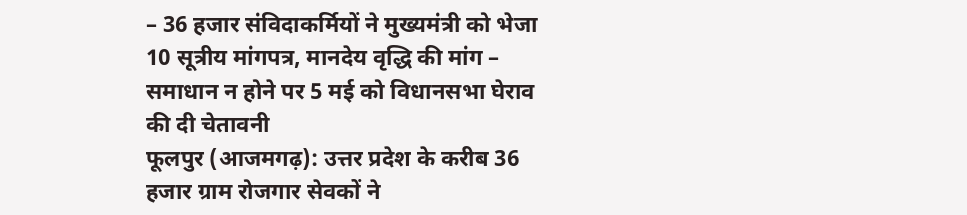– 36 हजार संविदाकर्मियों ने मुख्यमंत्री को भेजा 10 सूत्रीय मांगपत्र, मानदेय वृद्धि की मांग – समाधान न होने पर 5 मई को विधानसभा घेराव की दी चेतावनी
फूलपुर (आजमगढ़): उत्तर प्रदेश के करीब 36 हजार ग्राम रोजगार सेवकों ने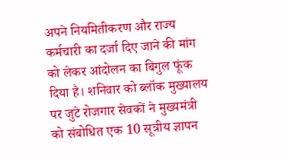अपने नियमितीकरण और राज्य कर्मचारी का दर्जा दिए जाने की मांग को लेकर आंदोलन का बिगुल फूंक दिया है। शनिवार को ब्लॉक मुख्यालय पर जुटे रोजगार सेवकों ने मुख्यमंत्री को संबोधित एक 10 सूत्रीय ज्ञापन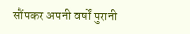सौंपकर अपनी वर्षों पुरानी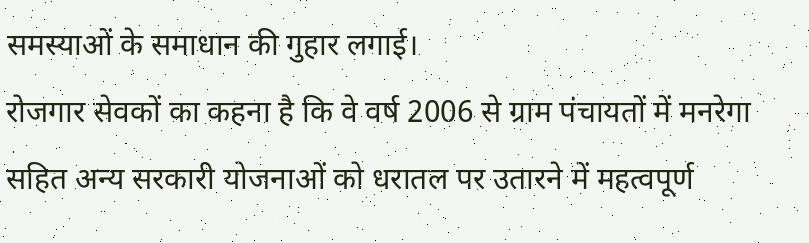समस्याओं के समाधान की गुहार लगाई।
रोजगार सेवकों का कहना है कि वे वर्ष 2006 से ग्राम पंचायतों में मनरेगा सहित अन्य सरकारी योजनाओं को धरातल पर उतारने में महत्वपूर्ण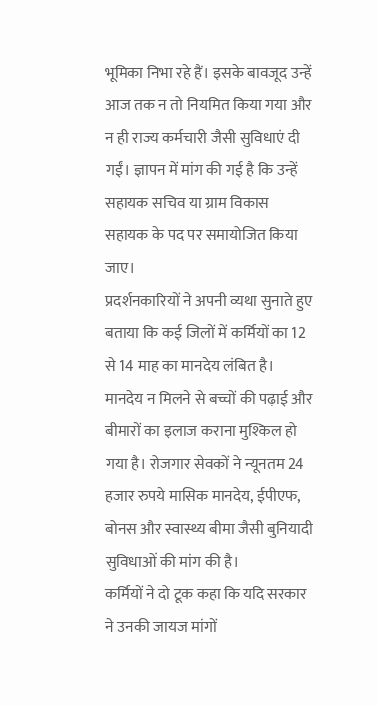भूमिका निभा रहे हैं। इसके बावजूद उन्हें आज तक न तो नियमित किया गया और न ही राज्य कर्मचारी जैसी सुविधाएं दी गईं। ज्ञापन में मांग की गई है कि उन्हें सहायक सचिव या ग्राम विकास सहायक के पद पर समायोजित किया जाए।
प्रदर्शनकारियों ने अपनी व्यथा सुनाते हुए बताया कि कई जिलों में कर्मियों का 12 से 14 माह का मानदेय लंबित है। मानदेय न मिलने से बच्चों की पढ़ाई और बीमारों का इलाज कराना मुश्किल हो गया है। रोजगार सेवकों ने न्यूनतम 24 हजार रुपये मासिक मानदेय, ईपीएफ, बोनस और स्वास्थ्य बीमा जैसी बुनियादी सुविधाओं की मांग की है।
कर्मियों ने दो टूक कहा कि यदि सरकार ने उनकी जायज मांगों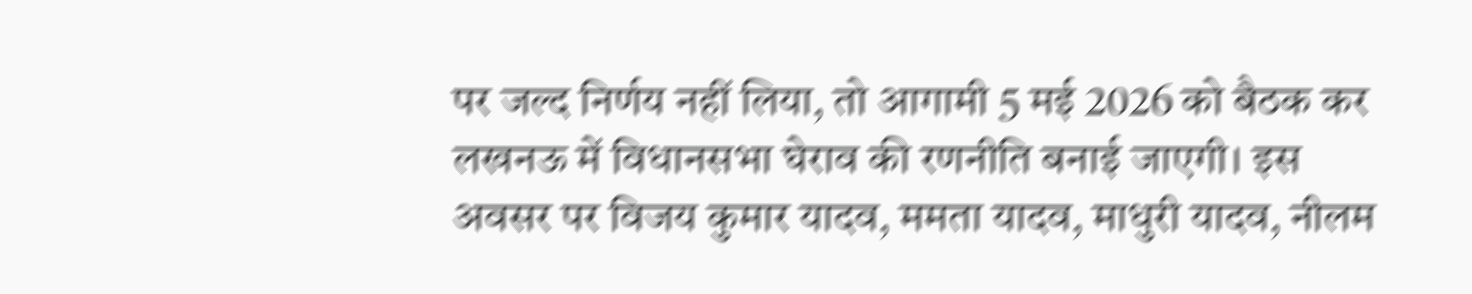पर जल्द निर्णय नहीं लिया, तो आगामी 5 मई 2026 को बैठक कर लखनऊ में विधानसभा घेराव की रणनीति बनाई जाएगी। इस अवसर पर विजय कुमार यादव, ममता यादव, माधुरी यादव, नीलम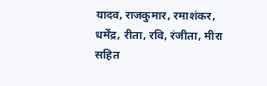यादव, राजकुमार, रमाशंकर, धर्मेंद्र, रीता, रवि, रंजीता, मीरा सहित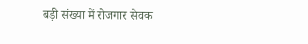बड़ी संख्या में रोजगार सेवक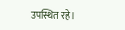उपस्थित रहे।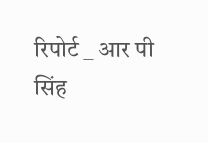रिपोर्ट _ आर पी सिंह